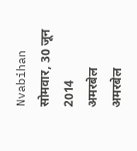Nvabihan
सोमवार, 30 जून 2014
अमरबेल
अमरबेल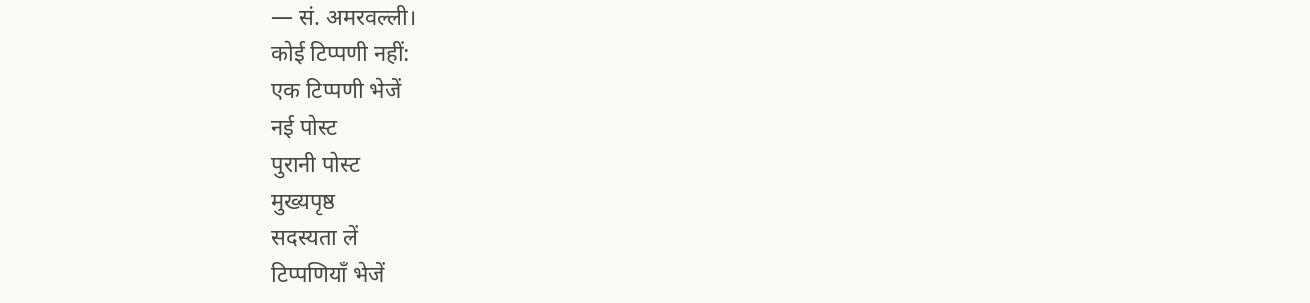— सं. अमरवल्ली।
कोई टिप्पणी नहीं:
एक टिप्पणी भेजें
नई पोस्ट
पुरानी पोस्ट
मुख्यपृष्ठ
सदस्यता लें
टिप्पणियाँ भेजें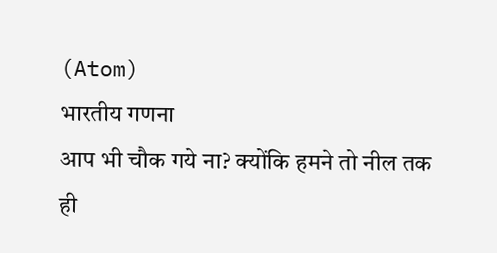(Atom)
भारतीय गणना
आप भी चौक गये ना? क्योंकि हमने तो नील तक ही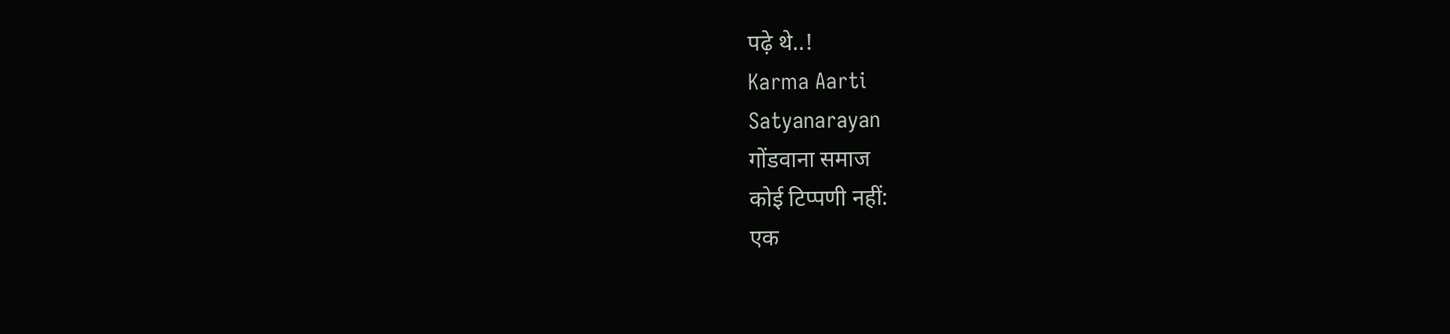पढ़े थे..!
Karma Aarti
Satyanarayan
गोंडवाना समाज
कोई टिप्पणी नहीं:
एक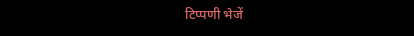टिप्पणी भेजें